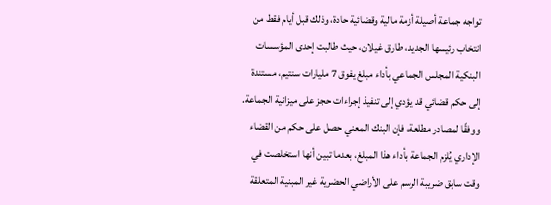تواجه جماعة أصيلة أزمة مالية وقضائية حادة، وذلك قبل أيام فقط من انتخاب رئيسها الجديد، طارق غيلان، حيث طالبت إحدى المؤسسات البنكية المجلس الجماعي بأداء مبلغ يفوق 7 مليارات سنتيم، مستندة إلى حكم قضائي قد يؤدي إلى تنفيذ إجراءات حجز على ميزانية الجماعة.
ووفقًا لمصادر مطلعة، فإن البنك المعني حصل على حكم من القضاء الإداري يُلزم الجماعة بأداء هذا المبلغ، بعدما تبين أنها استخلصت في وقت سابق ضريبة الرسم على الأراضي الحضرية غير المبنية المتعلقة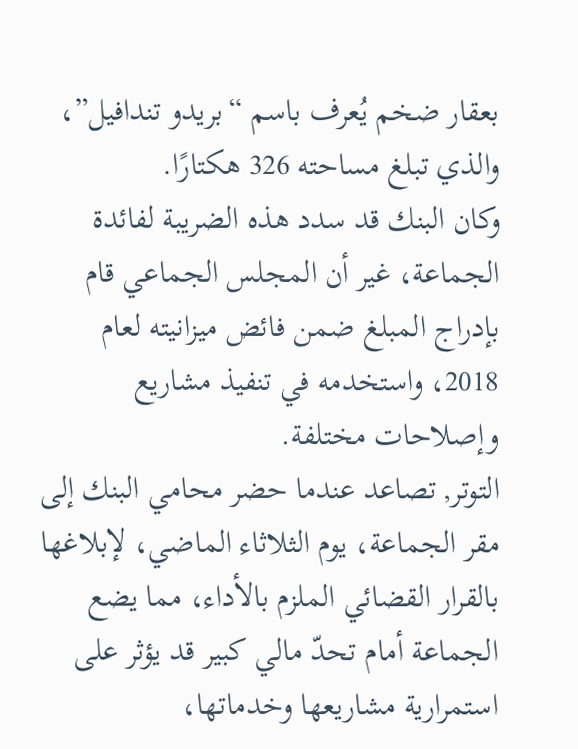بعقار ضخم يُعرف باسم “بريدو تندافيل”، والذي تبلغ مساحته 326 هكتارًا.
وكان البنك قد سدد هذه الضريبة لفائدة الجماعة، غير أن المجلس الجماعي قام بإدراج المبلغ ضمن فائض ميزانيته لعام 2018، واستخدمه في تنفيذ مشاريع وإصلاحات مختلفة.
التوتر, تصاعد عندما حضر محامي البنك إلى مقر الجماعة، يوم الثلاثاء الماضي، لإبلاغها بالقرار القضائي الملزم بالأداء، مما يضع الجماعة أمام تحدّ مالي كبير قد يؤثر على استمرارية مشاريعها وخدماتها،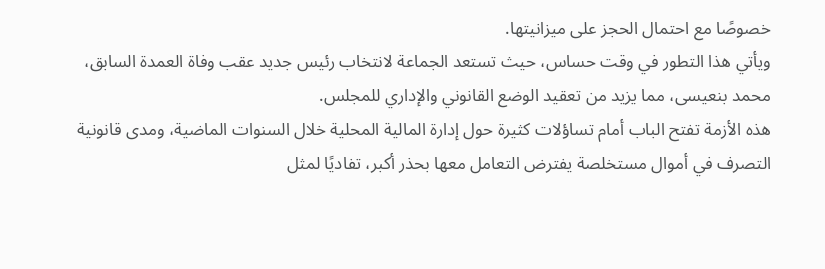خصوصًا مع احتمال الحجز على ميزانيتها.
ويأتي هذا التطور في وقت حساس، حيث تستعد الجماعة لانتخاب رئيس جديد عقب وفاة العمدة السابق، محمد بنعيسى، مما يزيد من تعقيد الوضع القانوني والإداري للمجلس.
هذه الأزمة تفتح الباب أمام تساؤلات كثيرة حول إدارة المالية المحلية خلال السنوات الماضية، ومدى قانونية التصرف في أموال مستخلصة يفترض التعامل معها بحذر أكبر، تفاديًا لمثل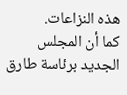هذه النزاعات.
كما أن المجلس الجديد برئاسة طارق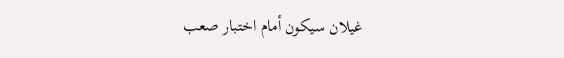غيلان سيكون أمام اختبار صعب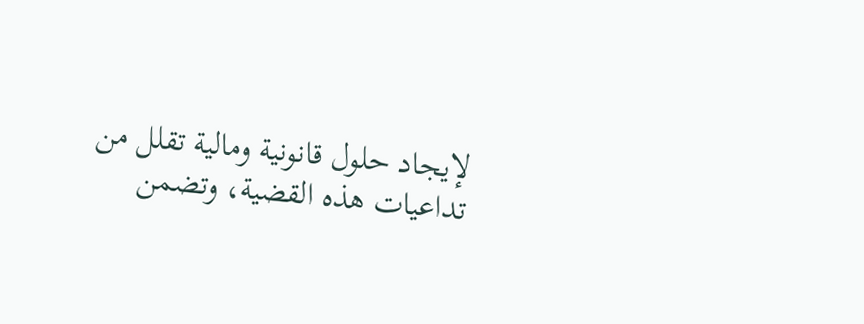لإيجاد حلول قانونية ومالية تقلل من تداعيات هذه القضية، وتضمن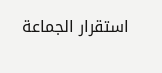استقرار الجماعة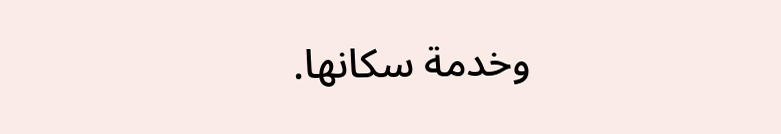وخدمة سكانها.